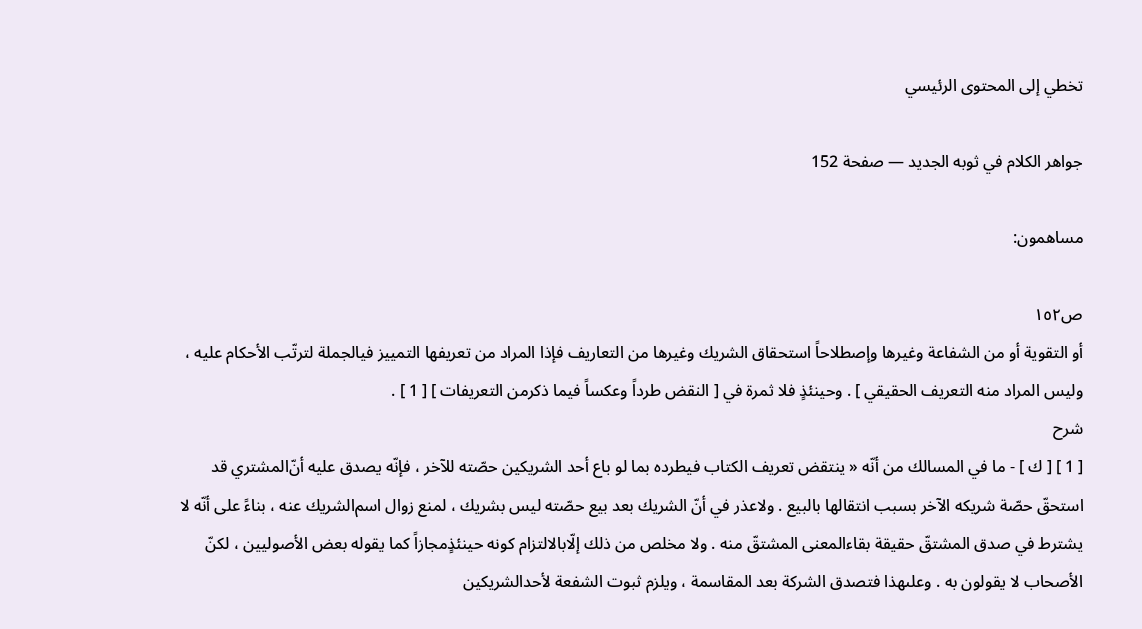تخطي إلى المحتوى الرئيسي

جواهر الكلام في ثوبه الجديد — صفحة 152

مساهمون:

ص١٥٢
أو التقوية أو من الشفاعة وغيرها وإصطلاحاً استحقاق الشريك وغيرها من التعاريف فإذا المراد من تعريفها التمييز فيالجملة لترتّب الأحكام عليه ، وليس المراد منه التعريف الحقيقي ] . وحينئذٍ فلا ثمرة في [ النقض طرداً وعكساً فيما ذكرمن التعريفات ] [ 1 ] .
شرح
[ 1 ] [ ك ] - ما في المسالك من أنّه « ينتقض تعريف الكتاب فيطرده بما لو باع أحد الشريكين حصّته للآخر ، فإنّه يصدق عليه أن‌ّالمشتري قد استحقّ حصّة شريكه الآخر بسبب انتقالها بالبيع . ولاعذر في أنّ الشريك بعد بيع حصّته ليس بشريك ، لمنع زوال اسم‌الشريك عنه ، بناءً على أنّه لا يشترط في صدق المشتقّ حقيقة بقاءالمعنى المشتقّ منه . ولا مخلص من ذلك إلّابالالتزام كونه حينئذٍمجازاً كما يقوله بعض الأصوليين ، لكنّ الأصحاب لا يقولون به . وعلىهذا فتصدق الشركة بعد المقاسمة ، ويلزم ثبوت الشفعة لأحدالشريكين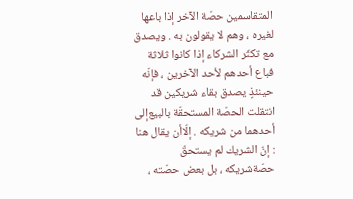المتقاسمين حصّة الآخر إذا باعها لغيره ، وهم لا يقولون به . ويصدق مع تكثّر الشركاء إذا كانوا ثلاثة فباع أحدهم لأحد الآخرين ، فإنّه حينئذٍ يصدق بقاء شريكين قد انتقلت الحصّة المستحقّة بالبيع‌إلى أحدهما من شريكه . إلّاأن يقال هنا : إنّ الشريك لم يستحقّ حصّةشريكه ، بل بعض حصّته ،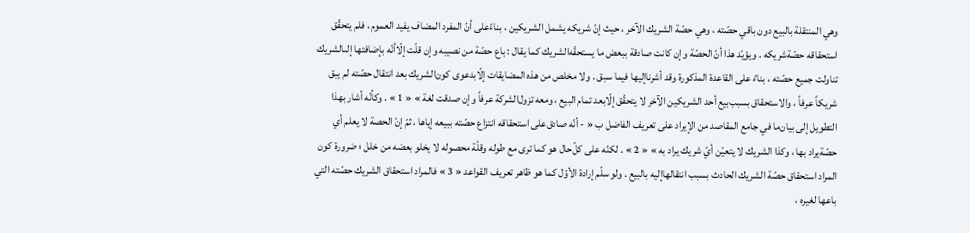وهي المنتقلة بالبيع دون باقي حصّته ، وهي حصّة الشريك الآخر ، حيث إنّ شريكه يشمل الشريكين ، بناءًعلى أنّ المفرد المضاف يفيد العموم ، فلم يتحقّق استحقاقه حصّةشريكه . ويؤيّد هذا أنّ الحصّة وإن كانت صادقة ببعض ما يستحقّه‌الشريك كما يقال : باع حصّة من نصيبه وإن قلّت إلّاأنّه بإضافتها إلىالشريك تناولت جميع حصّته ، بناءً على القاعدة المذكورة وقد أشرناإليها فيما سبق . ولا مخلص من هذه المضايقات إلّابدعوى كون‌الشريك بعد انتقال حصّته لم يبق شريكاً عرفاً ، والاستحقاق بسبب‌بيع أحد الشريكين الآخر لا يتحقّق إلّابعد تمام البيع ، ومعه تزول‌الشركة عرفاً وإن صدقت لغة » « 1 » . وكأنّه أشار بهذا التطويل إلى بيان‌ما في جامع المقاصد من الإيراد على تعريف الفاضل ب « - أنّه صادق‌على استحقاقه انتزاع حصّته ببيعه إياها ، ثمّ إنّ الحصة لا يعلم أي حصّةيراد بها ، وكذا الشريك لا يتعيّن أيّ شريك يراد به » « 2 » . لكنّه على كل‌ّحال هو كما ترى مع طوله وقلّة محصوله لا يخلو بعضه من خلل ؛ ضرورة كون المراد استحقاق حصّة الشريك الحادث بسبب انتقالهاإليه بالبيع . ولو سلّم إرادة الأوّل كما هو ظاهر تعريف القواعد « 3 » فالمراد استحقاق الشريك حصّته التي باعها لغيره ،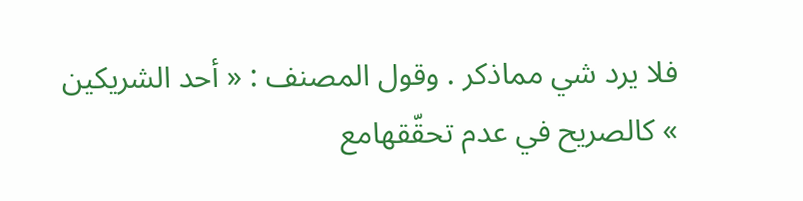فلا يرد شي مماذكر . وقول المصنف : « أحد الشريكين » كالصريح في عدم تحقّقهامع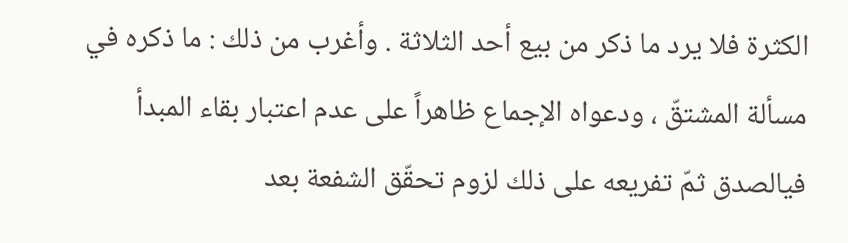الكثرة فلا يرد ما ذكر من بيع أحد الثلاثة . وأغرب من ذلك : ما ذكره في مسألة المشتقّ ، ودعواه الإجماع ظاهراً على عدم اعتبار بقاء المبدأ فيالصدق ثمّ تفريعه على ذلك لزوم تحقّق الشفعة بعد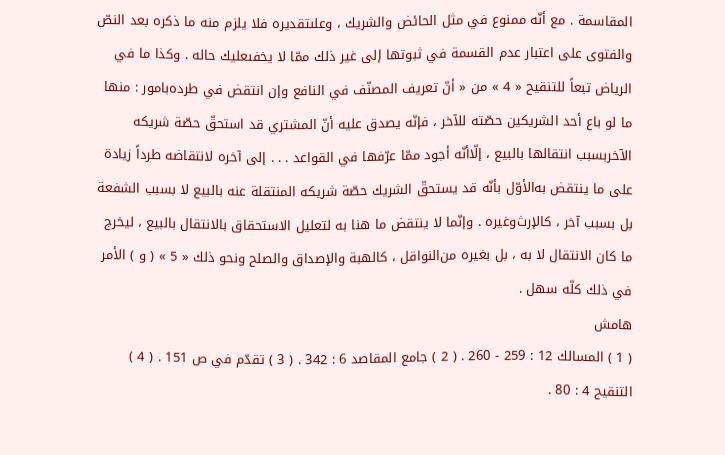المقاسمة . مع أنّه ممنوع في مثل الحائض والشريك ، وعلىتقديره فلا يلزم منه ما ذكره بعد النصّ والفتوى على اعتبار عدم القسمة في ثبوتها إلى غير ذلك ممّا لا يخفىعليك حاله . وكذا ما في الرياض تبعاً للتنقيح « 4 » من « أنّ تعريف المصنّف في النافع وإن انتقض في طرده‌بامور : منها ما لو باع أحد الشريكين حصّته للآخر ، فإنّه يصدق عليه أنّ المشتري قد استحقّ حصّة شريكه الآخربسبب انتقالها بالبيع ، إلّاأنّه أجود ممّا عرّفها في القواعد . . . إلى آخره لانتقاضه طرداً زيادة على ما ينتقض به‌الأوّل بأنّه قد يستحقّ الشريك حصّة شريكه المنتقلة عنه بالبيع لا بسبب الشفعة بل بسبب آخر ، كالإرث‌وغيره . وإنّما لا ينتقض ما هنا به لتعليل الاستحقاق بالانتقال بالبيع ، ليخرج ما كان الانتقال لا به ، بل بغيره من‌النواقل ، كالهبة والإصداق والصلح ونحو ذلك « 5 » ( و ) الأمر في ذلك كلّه سهل .
هامش
( 1 ) المسالك 12 : 259 - 260 . ( 2 ) جامع المقاصد 6 : 342 . ( 3 ) تقدّم في ص 151 . ( 4 ) التنقيح 4 : 80 .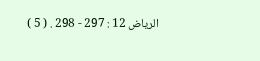الرياض 12 : 297 - 298 . ( 5 )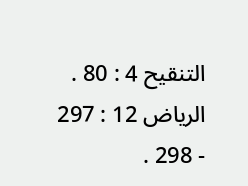التنقيح 4 : 80 . الرياض 12 : 297 - 298 .